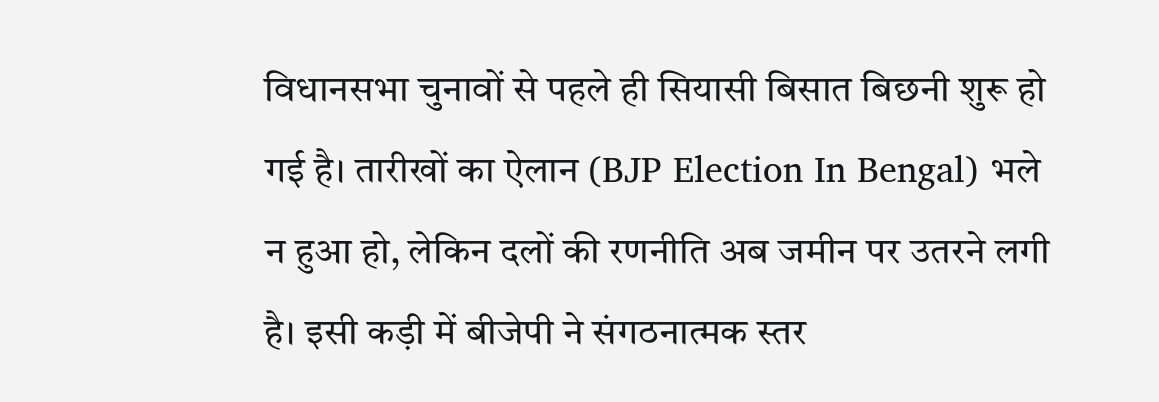विधानसभा चुनावों से पहले ही सियासी बिसात बिछनी शुरू हो गई है। तारीखों का ऐलान (BJP Election In Bengal) भले न हुआ हो, लेकिन दलों की रणनीति अब जमीन पर उतरने लगी है। इसी कड़ी में बीजेपी ने संगठनात्मक स्तर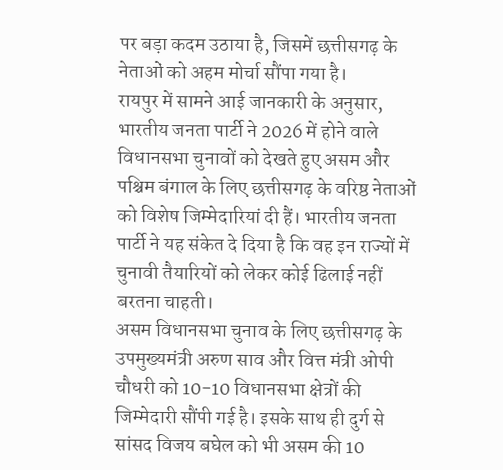पर बड़ा कदम उठाया है, जिसमें छत्तीसगढ़ के नेताओं को अहम मोर्चा सौंपा गया है।
रायपुर में सामने आई जानकारी के अनुसार, भारतीय जनता पार्टी ने 2026 में होने वाले विधानसभा चुनावों को देखते हुए असम और पश्चिम बंगाल के लिए छत्तीसगढ़ के वरिष्ठ नेताओं को विशेष जिम्मेदारियां दी हैं। भारतीय जनता पार्टी ने यह संकेत दे दिया है कि वह इन राज्यों में चुनावी तैयारियों को लेकर कोई ढिलाई नहीं बरतना चाहती।
असम विधानसभा चुनाव के लिए छत्तीसगढ़ के उपमुख्यमंत्री अरुण साव और वित्त मंत्री ओपी चौधरी को 10-10 विधानसभा क्षेत्रों की जिम्मेदारी सौंपी गई है। इसके साथ ही दुर्ग से सांसद विजय बघेल को भी असम की 10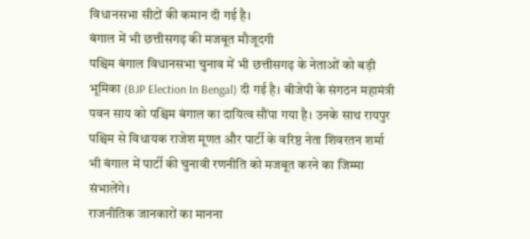विधानसभा सीटों की कमान दी गई है।
बंगाल में भी छत्तीसगढ़ की मजबूत मौजूदगी
पश्चिम बंगाल विधानसभा चुनाव में भी छत्तीसगढ़ के नेताओं को बड़ी भूमिका (BJP Election In Bengal) दी गई है। बीजेपी के संगठन महामंत्री पवन साय को पश्चिम बंगाल का दायित्व सौंपा गया है। उनके साथ रायपुर पश्चिम से विधायक राजेश मूणत और पार्टी के वरिष्ठ नेता शिवरतन शर्मा भी बंगाल में पार्टी की चुनावी रणनीति को मजबूत करने का जिम्मा संभालेंगे।
राजनीतिक जानकारों का मानना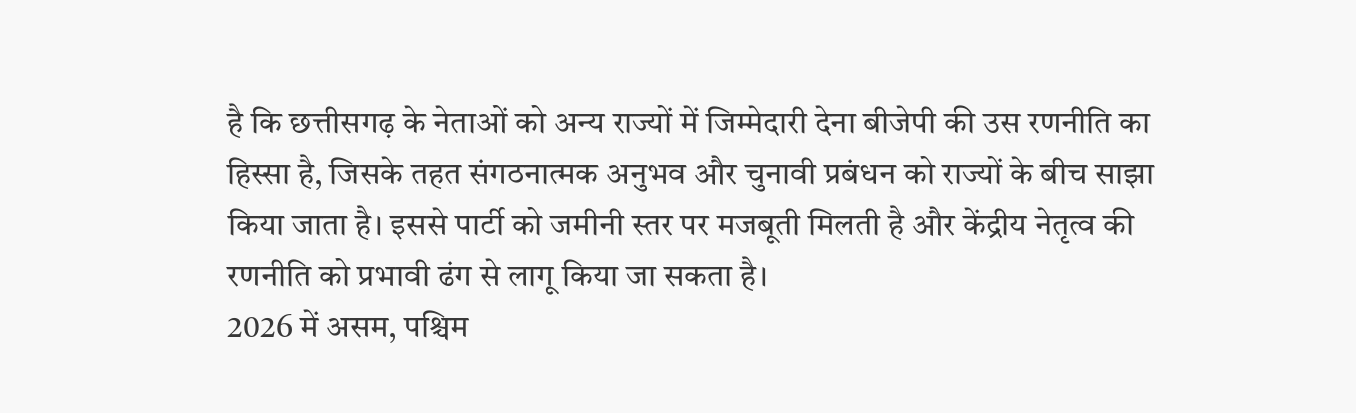है कि छत्तीसगढ़ के नेताओं को अन्य राज्यों में जिम्मेदारी देना बीजेपी की उस रणनीति का हिस्सा है, जिसके तहत संगठनात्मक अनुभव और चुनावी प्रबंधन को राज्यों के बीच साझा किया जाता है। इससे पार्टी को जमीनी स्तर पर मजबूती मिलती है और केंद्रीय नेतृत्व की रणनीति को प्रभावी ढंग से लागू किया जा सकता है।
2026 में असम, पश्चिम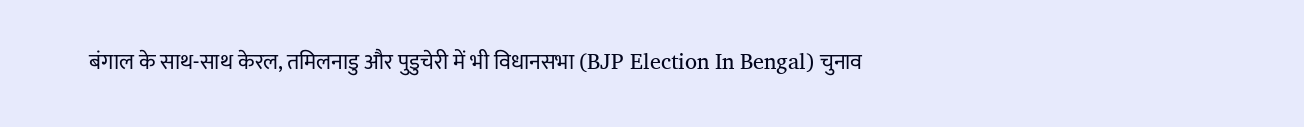बंगाल के साथ-साथ केरल, तमिलनाडु और पुडुचेरी में भी विधानसभा (BJP Election In Bengal) चुनाव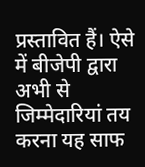प्रस्तावित हैं। ऐसे में बीजेपी द्वारा अभी से जिम्मेदारियां तय करना यह साफ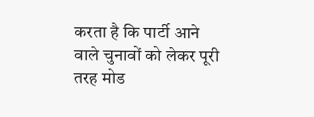करता है कि पार्टी आने वाले चुनावों को लेकर पूरी तरह मोड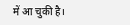में आ चुकी है।